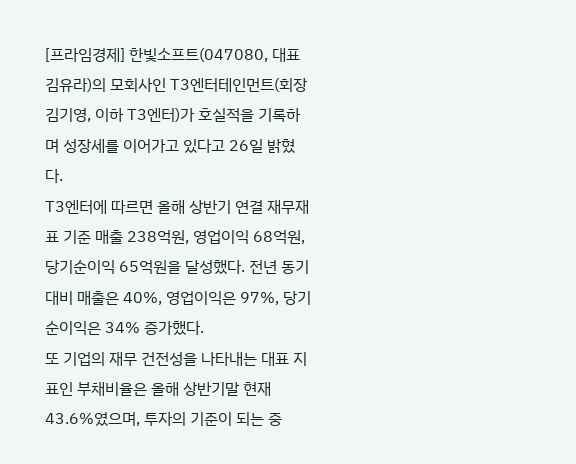[프라임경제] 한빛소프트(047080, 대표 김유라)의 모회사인 T3엔터테인먼트(회장 김기영, 이하 T3엔터)가 호실적을 기록하며 성장세를 이어가고 있다고 26일 밝혔다.
T3엔터에 따르면 올해 상반기 연결 재무재표 기준 매출 238억원, 영업이익 68억원, 당기순이익 65억원을 달성했다. 전년 동기 대비 매출은 40%, 영업이익은 97%, 당기순이익은 34% 증가했다.
또 기업의 재무 건전성을 나타내는 대표 지표인 부채비율은 올해 상반기말 현재 43.6%였으며, 투자의 기준이 되는 중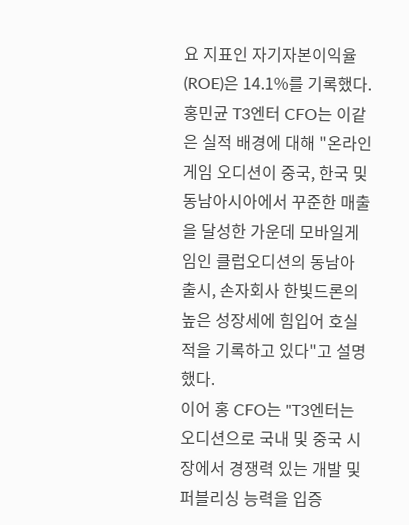요 지표인 자기자본이익율(ROE)은 14.1%를 기록했다.
홍민균 T3엔터 CFO는 이같은 실적 배경에 대해 "온라인게임 오디션이 중국, 한국 및 동남아시아에서 꾸준한 매출을 달성한 가운데 모바일게임인 클럽오디션의 동남아 출시, 손자회사 한빛드론의 높은 성장세에 힘입어 호실적을 기록하고 있다"고 설명했다.
이어 홍 CFO는 "T3엔터는 오디션으로 국내 및 중국 시장에서 경쟁력 있는 개발 및 퍼블리싱 능력을 입증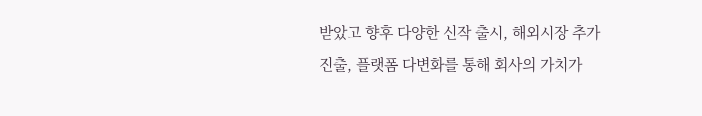받았고 향후 다양한 신작 출시, 해외시장 추가 진출, 플랫폼 다변화를 통해 회사의 가치가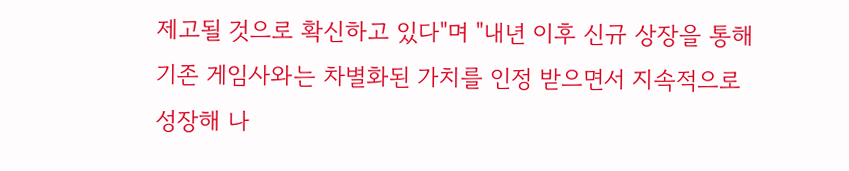제고될 것으로 확신하고 있다"며 "내년 이후 신규 상장을 통해 기존 게임사와는 차별화된 가치를 인정 받으면서 지속적으로 성장해 나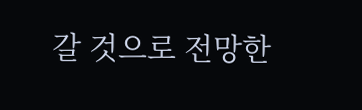갈 것으로 전망한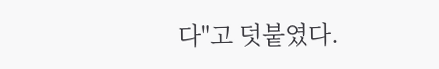다"고 덧붙였다.